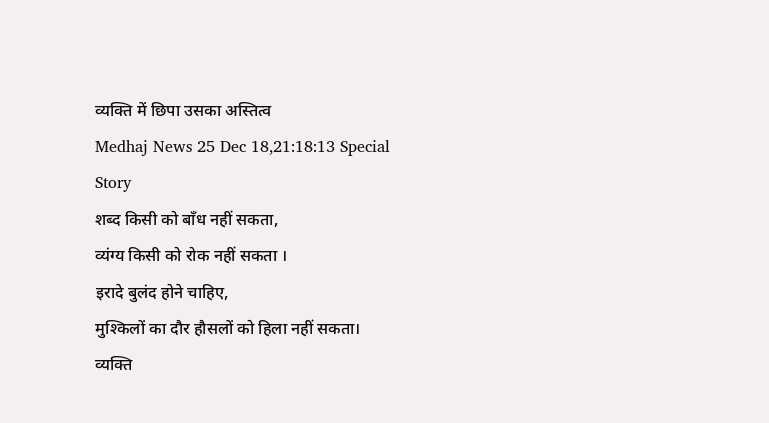व्यक्ति में छिपा उसका अस्तित्व
Medhaj News 25 Dec 18,21:18:13 Special Story
शब्द किसी को बाँध नहीं सकता,
व्यंग्य किसी को रोक नहीं सकता ।
इरादे बुलंद होने चाहिए,
मुश्किलों का दौर हौसलों को हिला नहीं सकता।
व्यक्ति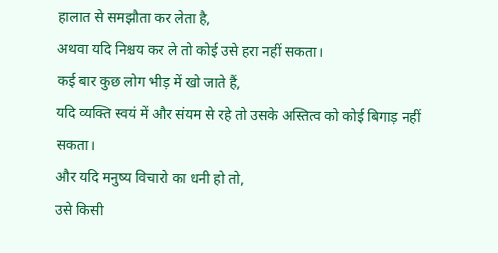हालात से समझौता कर लेता है,
अथवा यदि निश्चय कर ले तो कोई उसे हरा नहीं सकता।
कई बार कुछ लोग भीड़ में खो जाते हैं,
यदि व्यक्ति स्वयं में और संयम से रहे तो उसके अस्तित्व को कोई बिगाड़ नहीं सकता।
और यदि मनुष्य विचारो का धनी हो तो,
उसे किसी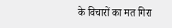के विचारों का मत गिरा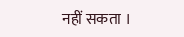नहीं सकता ।